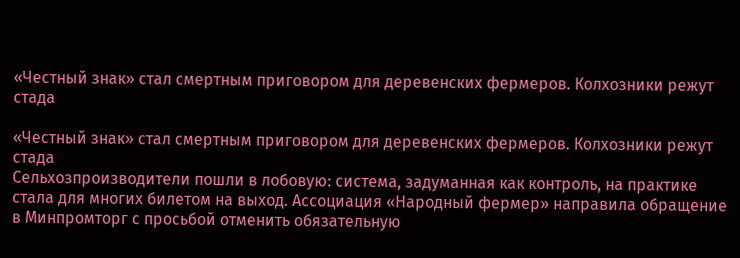«Честный знак» стал смертным приговором для деревенских фермеров. Колхозники режут стада

«Честный знак» стал смертным приговором для деревенских фермеров. Колхозники режут стада
Сельхозпроизводители пошли в лобовую: система, задуманная как контроль, на практике стала для многих билетом на выход. Ассоциация «Народный фермер» направила обращение в Минпромторг с просьбой отменить обязательную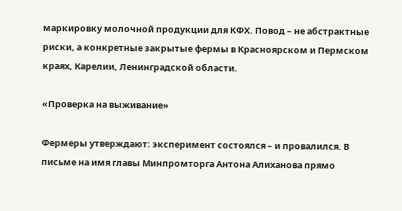маркировку молочной продукции для КФХ. Повод – не абстрактные риски, а конкретные закрытые фермы в Красноярском и Пермском краях, Карелии, Ленинградской области.

«Проверка на выживание»

Фермеры утверждают: эксперимент состоялся – и провалился. В письме на имя главы Минпромторга Антона Алиханова прямо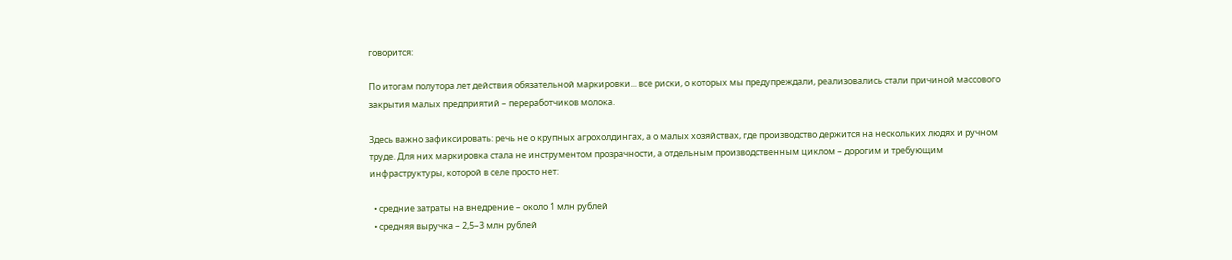говорится:

По итогам полутора лет действия обязательной маркировки... все риски, о которых мы предупреждали, реализовались стали причиной массового закрытия малых предприятий – переработчиков молока.

Здесь важно зафиксировать: речь не о крупных агрохолдингах, а о малых хозяйствах, где производство держится на нескольких людях и ручном труде. Для них маркировка стала не инструментом прозрачности, а отдельным производственным циклом – дорогим и требующим инфраструктуры, которой в селе просто нет:

  • средние затраты на внедрение – около 1 млн рублей
  • средняя выручка – 2,5–3 млн рублей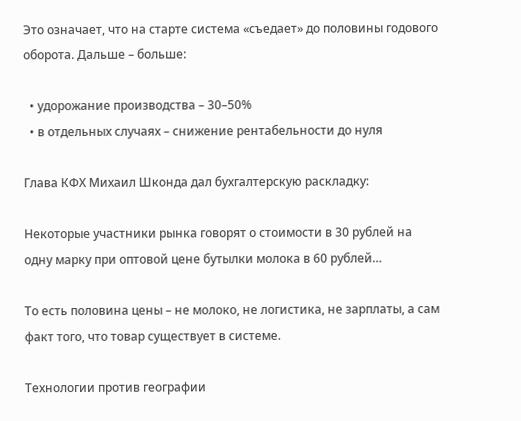Это означает, что на старте система «съедает» до половины годового оборота. Дальше – больше:

  • удорожание производства – 30–50%
  • в отдельных случаях – снижение рентабельности до нуля

Глава КФХ Михаил Шконда дал бухгалтерскую раскладку:

Некоторые участники рынка говорят о стоимости в 30 рублей на одну марку при оптовой цене бутылки молока в 60 рублей…

То есть половина цены – не молоко, не логистика, не зарплаты, а сам факт того, что товар существует в системе.

Технологии против географии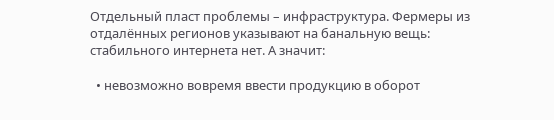Отдельный пласт проблемы – инфраструктура. Фермеры из отдалённых регионов указывают на банальную вещь: стабильного интернета нет. А значит:

  • невозможно вовремя ввести продукцию в оборот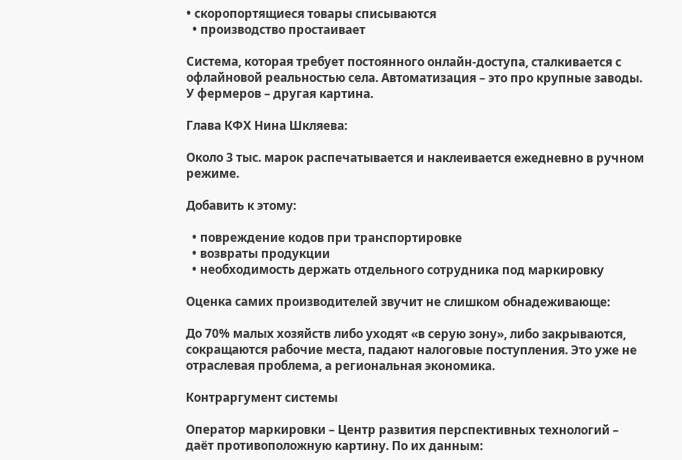• скоропортящиеся товары списываются
  • производство простаивает

Система, которая требует постоянного онлайн-доступа, сталкивается с офлайновой реальностью села. Автоматизация – это про крупные заводы. У фермеров – другая картина.

Глава КФХ Нина Шкляева:

Около 3 тыс. марок распечатывается и наклеивается ежедневно в ручном режиме.

Добавить к этому:

  • повреждение кодов при транспортировке
  • возвраты продукции
  • необходимость держать отдельного сотрудника под маркировку

Оценка самих производителей звучит не слишком обнадеживающе:

До 70% малых хозяйств либо уходят «в серую зону», либо закрываются, сокращаются рабочие места, падают налоговые поступления. Это уже не отраслевая проблема, а региональная экономика.

Контраргумент системы

Оператор маркировки – Центр развития перспективных технологий – даёт противоположную картину. По их данным: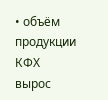• объём продукции КФХ вырос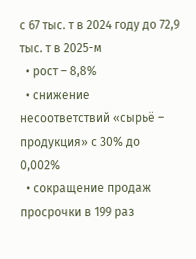с 67 тыс. т в 2024 году до 72,9 тыс. т в 2025-м
  • рост – 8,8%
  • снижение несоответствий «сырьё – продукция» с 30% до 0,002%
  • сокращение продаж просрочки в 199 раз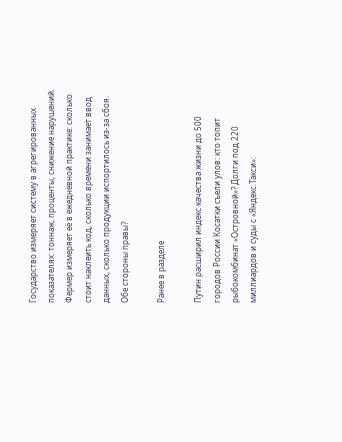Государство измеряет систему в агрегированных показателях: тоннаж, проценты, снижение нарушений. Фермер измеряет её в ежедневной практике: сколько стоит наклеить код, сколько времени занимает ввод данных, сколько продукции испортилось из-за сбоя. Обе стороны правы?

Ранее в разделе

Путин расширил индекс качества жизни до 500 городов России Косатки съели улов: кто топит рыбокомбинат «Островной»? Долги под 220 миллиардов и суды с «Яндекс.Такси»: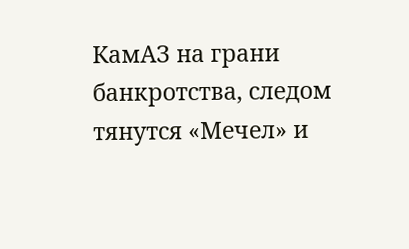КамАЗ на грани банкротства, следом тянутся «Мечел» и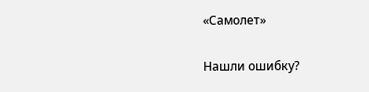«Самолет»

Нашли ошибку?